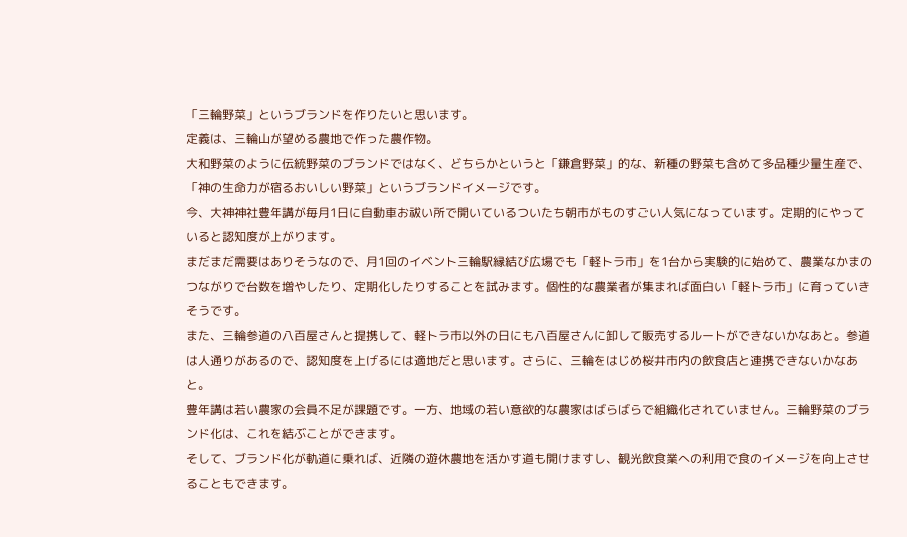「三輪野菜」というブランドを作りたいと思います。
定義は、三輪山が望める農地で作った農作物。
大和野菜のように伝統野菜のブランドではなく、どちらかというと「鎌倉野菜」的な、新種の野菜も含めて多品種少量生産で、「神の生命力が宿るおいしい野菜」というブランドイメージです。
今、大神神社豊年講が毎月1日に自動車お祓い所で開いているついたち朝市がものすごい人気になっています。定期的にやっていると認知度が上がります。
まだまだ需要はありそうなので、月1回のイベント三輪駅縁結び広場でも「軽トラ市」を1台から実験的に始めて、農業なかまのつながりで台数を増やしたり、定期化したりすることを試みます。個性的な農業者が集まれば面白い「軽トラ市」に育っていきそうです。
また、三輪参道の八百屋さんと提携して、軽トラ市以外の日にも八百屋さんに卸して販売するルートができないかなあと。参道は人通りがあるので、認知度を上げるには適地だと思います。さらに、三輪をはじめ桜井市内の飲食店と連携できないかなあと。
豊年講は若い農家の会員不足が課題です。一方、地域の若い意欲的な農家はばらばらで組織化されていません。三輪野菜のブランド化は、これを結ぶことができます。
そして、ブランド化が軌道に乗れば、近隣の遊休農地を活かす道も開けますし、観光飲食業への利用で食のイメージを向上させることもできます。